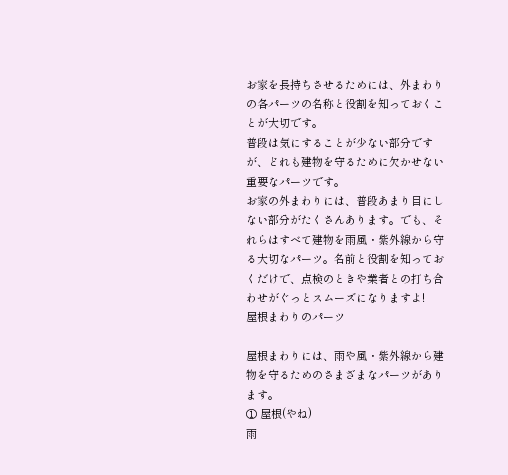お家を長持ちさせるためには、外まわりの各パーツの名称と役割を知っておくことが大切です。
普段は気にすることが少ない部分ですが、どれも建物を守るために欠かせない重要なパーツです。
お家の外まわりには、普段あまり目にしない部分がたくさんあります。でも、それらはすべて建物を雨風・紫外線から守る大切なパーツ。名前と役割を知っておくだけで、点検のときや業者との打ち合わせがぐっとスムーズになりますよ!
屋根まわりのパーツ

屋根まわりには、雨や風・紫外線から建物を守るためのさまざまなパーツがあります。
① 屋根(やね)
雨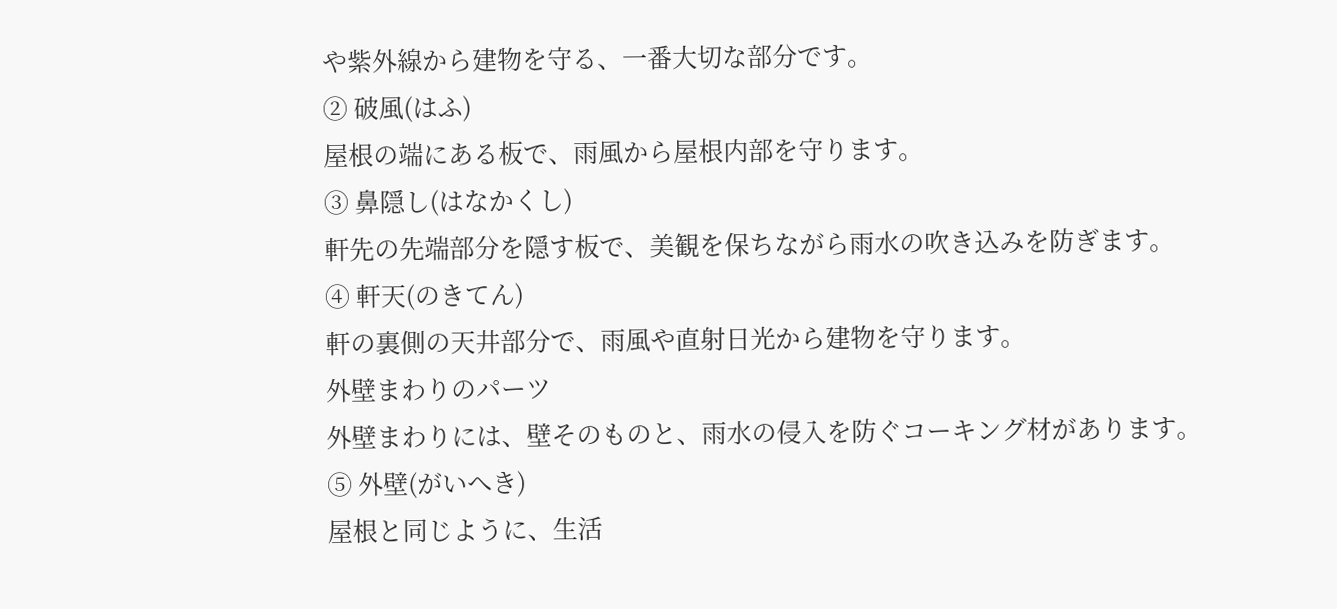や紫外線から建物を守る、一番大切な部分です。
② 破風(はふ)
屋根の端にある板で、雨風から屋根内部を守ります。
③ 鼻隠し(はなかくし)
軒先の先端部分を隠す板で、美観を保ちながら雨水の吹き込みを防ぎます。
④ 軒天(のきてん)
軒の裏側の天井部分で、雨風や直射日光から建物を守ります。
外壁まわりのパーツ
外壁まわりには、壁そのものと、雨水の侵入を防ぐコーキング材があります。
⑤ 外壁(がいへき)
屋根と同じように、生活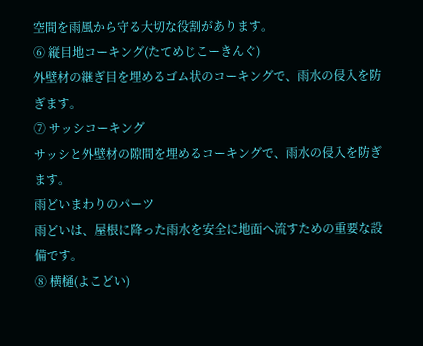空間を雨風から守る大切な役割があります。
⑥ 縦目地コーキング(たてめじこーきんぐ)
外壁材の継ぎ目を埋めるゴム状のコーキングで、雨水の侵入を防ぎます。
⑦ サッシコーキング
サッシと外壁材の隙間を埋めるコーキングで、雨水の侵入を防ぎます。
雨どいまわりのパーツ
雨どいは、屋根に降った雨水を安全に地面へ流すための重要な設備です。
⑧ 横樋(よこどい)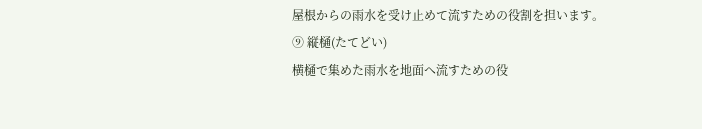屋根からの雨水を受け止めて流すための役割を担います。
⑨ 縦樋(たてどい)
横樋で集めた雨水を地面へ流すための役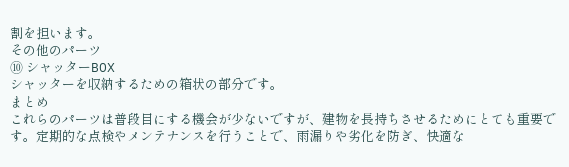割を担います。
その他のパーツ
⑩ シャッターBOX
シャッターを収納するための箱状の部分です。
まとめ
これらのパーツは普段目にする機会が少ないですが、建物を長持ちさせるためにとても重要です。定期的な点検やメンテナンスを行うことで、雨漏りや劣化を防ぎ、快適な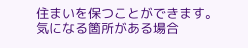住まいを保つことができます。
気になる箇所がある場合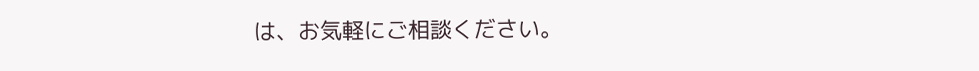は、お気軽にご相談ください。